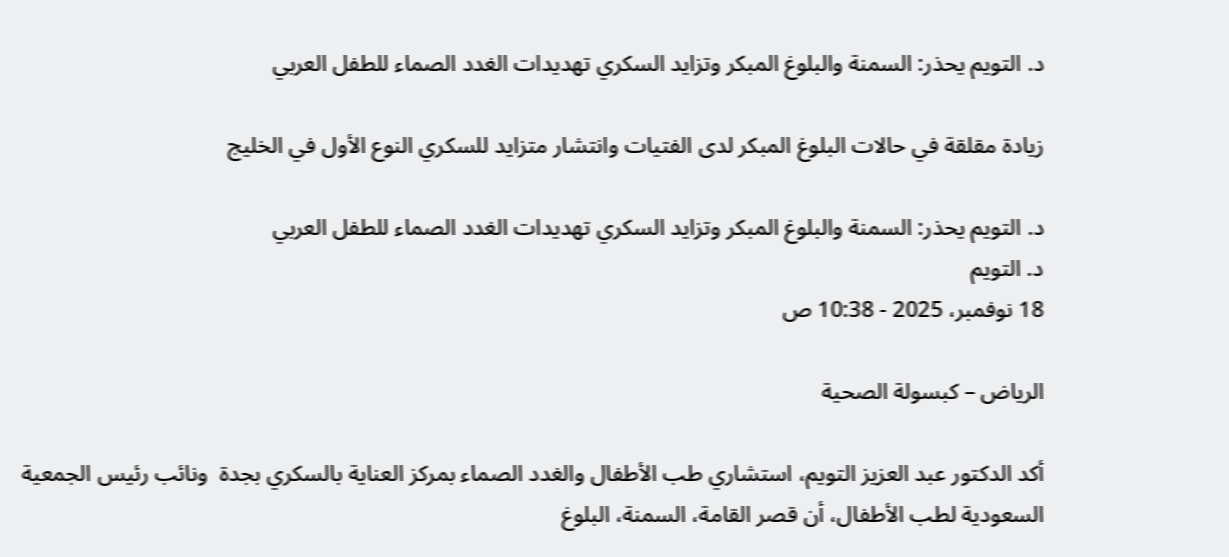د. التويم يحذر: السمنة والبلوغ المبكر وتزايد السكري تهديدات الغدد الصماء للطفل العربي

زيادة مقلقة في حالات البلوغ المبكر لدى الفتيات وانتشار متزايد للسكري النوع الأول في الخليج

د. التويم يحذر: السمنة والبلوغ المبكر وتزايد السكري تهديدات الغدد الصماء للطفل العربي
د. التويم
18 نوفمبر، 2025 - 10:38 ص

الرياض – كبسولة الصحية

أكد الدكتور عبد العزيز التويم، استشاري طب الأطفال والغدد الصماء بمركز العناية بالسكري بجدة  ونائب رئيس الجمعية السعودية لطب الأطفال، أن قصر القامة، السمنة، البلوغ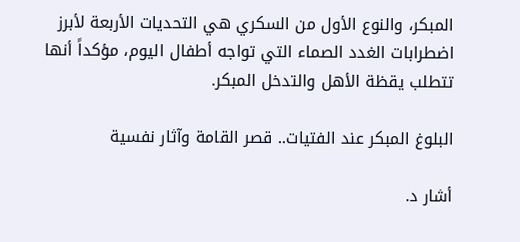المبكر، والنوع الأول من السكري هي التحديات الأربعة لأبرز اضطرابات الغدد الصماء التي تواجه أطفال اليوم، مؤكداً أنها تتطلب يقظة الأهل والتدخل المبكر.

البلوغ المبكر عند الفتيات.. قصر القامة وآثار نفسية

أشار د.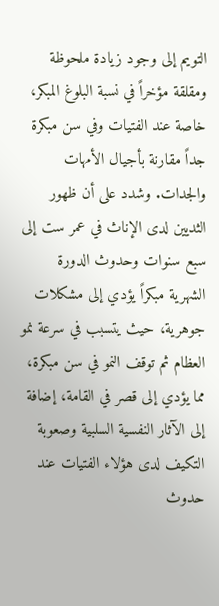التويم إلى وجود زيادة ملحوظة ومقلقة مؤخراً في نسبة البلوغ المبكر، خاصة عند الفتيات وفي سن مبكرة جداً مقارنة بأجيال الأمهات والجدات. وشدد على أن ظهور الثديين لدى الإناث في عمر ست إلى سبع سنوات وحدوث الدورة الشهرية مبكراً يؤدي إلى مشكلات جوهرية، حيث يتسبب في سرعة نمو العظام ثم توقف النمو في سن مبكرة، مما يؤدي إلى قصر في القامة، إضافة إلى الآثار النفسية السلبية وصعوبة التكيف لدى هؤلاء الفتيات عند حدوث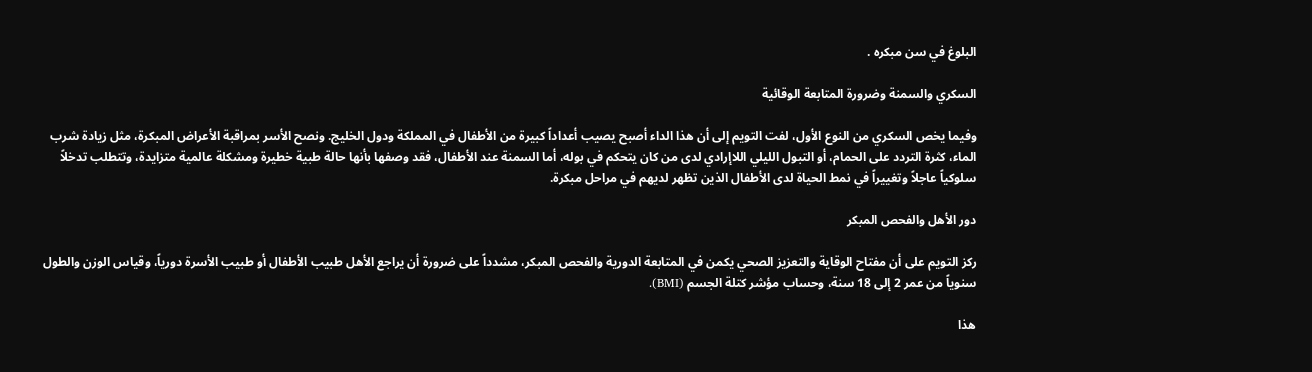البلوغ في سن مبكره .

السكري والسمنة وضرورة المتابعة الوقائية

وفيما يخص السكري من النوع الأول، لفت التويم إلى أن هذا الداء أصبح يصيب أعداداً كبيرة من الأطفال في المملكة ودول الخليج. ونصح الأسر بمراقبة الأعراض المبكرة، مثل زيادة شرب الماء، كثرة التردد على الحمام، أو التبول الليلي اللاإرادي لدى من كان يتحكم في بوله، أما السمنة عند الأطفال، فقد وصفها بأنها حالة طبية خطيرة ومشكلة عالمية متزايدة، وتتطلب تدخلاً سلوكياً عاجلاً وتغييراً في نمط الحياة لدى الأطفال الذين تظهر لديهم في مراحل مبكرة.

دور الأهل والفحص المبكر

ركز التويم على أن مفتاح الوقاية والتعزيز الصحي يكمن في المتابعة الدورية والفحص المبكر، مشدداً على ضرورة أن يراجع الأهل طبيب الأطفال أو طبيب الأسرة دورياً، وقياس الوزن والطول سنوياً من عمر 2 إلى 18 سنة، وحساب مؤشر كتلة الجسم (BMI).

هذا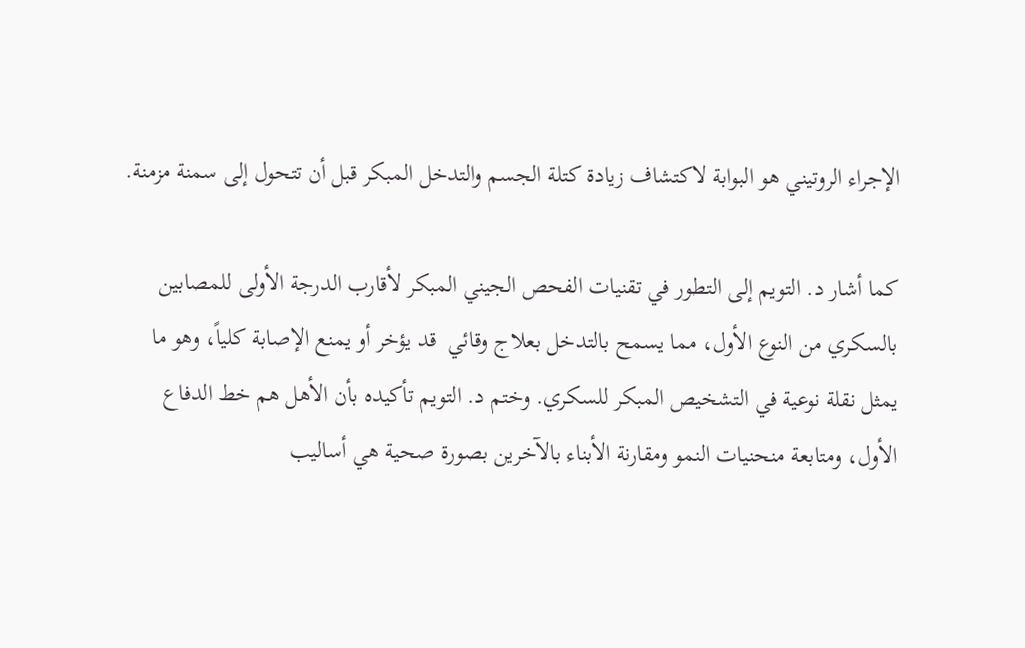الإجراء الروتيني هو البوابة لاكتشاف زيادة كتلة الجسم والتدخل المبكر قبل أن تتحول إلى سمنة مزمنة.

كما أشار د. التويم إلى التطور في تقنيات الفحص الجيني المبكر لأقارب الدرجة الأولى للمصابين بالسكري من النوع الأول، مما يسمح بالتدخل بعلاج وقائي  قد يؤخر أو يمنع الإصابة كلياً، وهو ما يمثل نقلة نوعية في التشخيص المبكر للسكري. وختم د. التويم تأكيده بأن الأهل هم خط الدفاع الأول، ومتابعة منحنيات النمو ومقارنة الأبناء بالآخرين بصورة صحية هي أساليب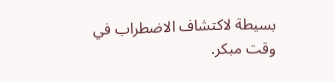بسيطة لاكتشاف الاضطراب في وقت مبكر.